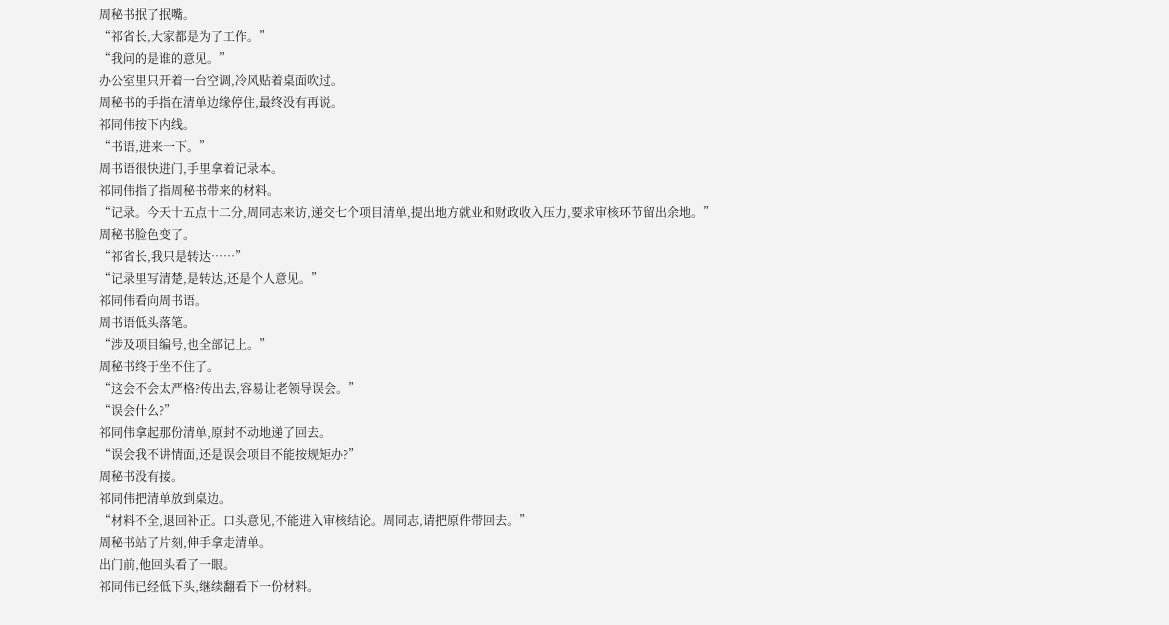周秘书抿了抿嘴。
“祁省长,大家都是为了工作。”
“我问的是谁的意见。”
办公室里只开着一台空调,冷风贴着桌面吹过。
周秘书的手指在清单边缘停住,最终没有再说。
祁同伟按下内线。
“书语,进来一下。”
周书语很快进门,手里拿着记录本。
祁同伟指了指周秘书带来的材料。
“记录。今天十五点十二分,周同志来访,递交七个项目清单,提出地方就业和财政收入压力,要求审核环节留出余地。”
周秘书脸色变了。
“祁省长,我只是转达……”
“记录里写清楚,是转达,还是个人意见。”
祁同伟看向周书语。
周书语低头落笔。
“涉及项目编号,也全部记上。”
周秘书终于坐不住了。
“这会不会太严格?传出去,容易让老领导误会。”
“误会什么?”
祁同伟拿起那份清单,原封不动地递了回去。
“误会我不讲情面,还是误会项目不能按规矩办?”
周秘书没有接。
祁同伟把清单放到桌边。
“材料不全,退回补正。口头意见,不能进入审核结论。周同志,请把原件带回去。”
周秘书站了片刻,伸手拿走清单。
出门前,他回头看了一眼。
祁同伟已经低下头,继续翻看下一份材料。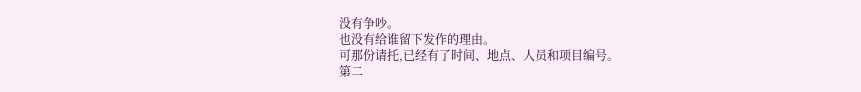没有争吵。
也没有给谁留下发作的理由。
可那份请托,已经有了时间、地点、人员和项目编号。
第二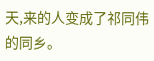天,来的人变成了祁同伟的同乡。